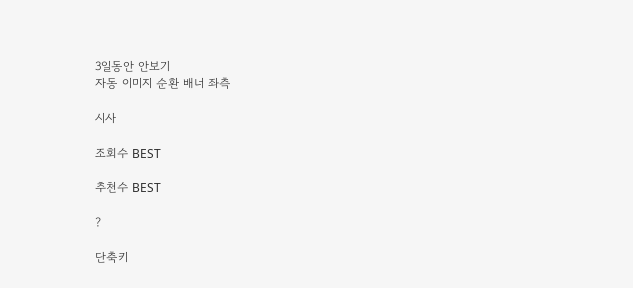3일동안 안보기
자동 이미지 순환 배너 좌측

시사

조회수 BEST

추천수 BEST

?

단축키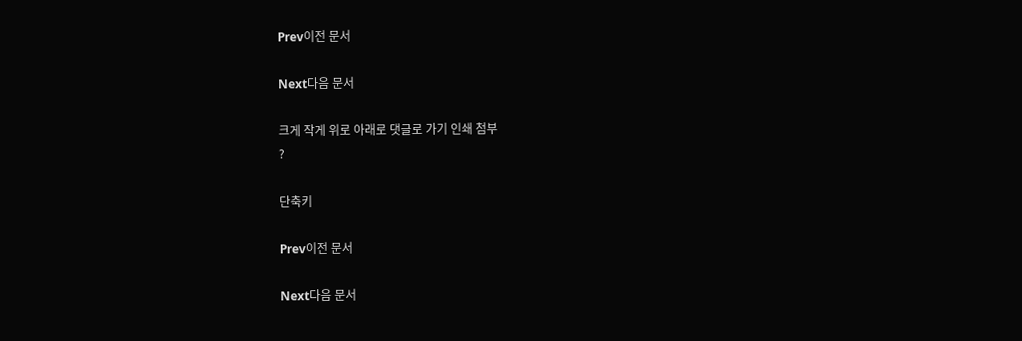Prev이전 문서

Next다음 문서

크게 작게 위로 아래로 댓글로 가기 인쇄 첨부
?

단축키

Prev이전 문서

Next다음 문서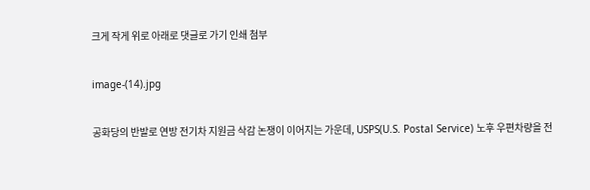크게 작게 위로 아래로 댓글로 가기 인쇄 첨부

image-(14).jpg

공화당의 반발로 연방 전기차 지원금 삭감 논쟁이 이어지는 가운데, USPS(U.S. Postal Service) 노후 우편차량을 전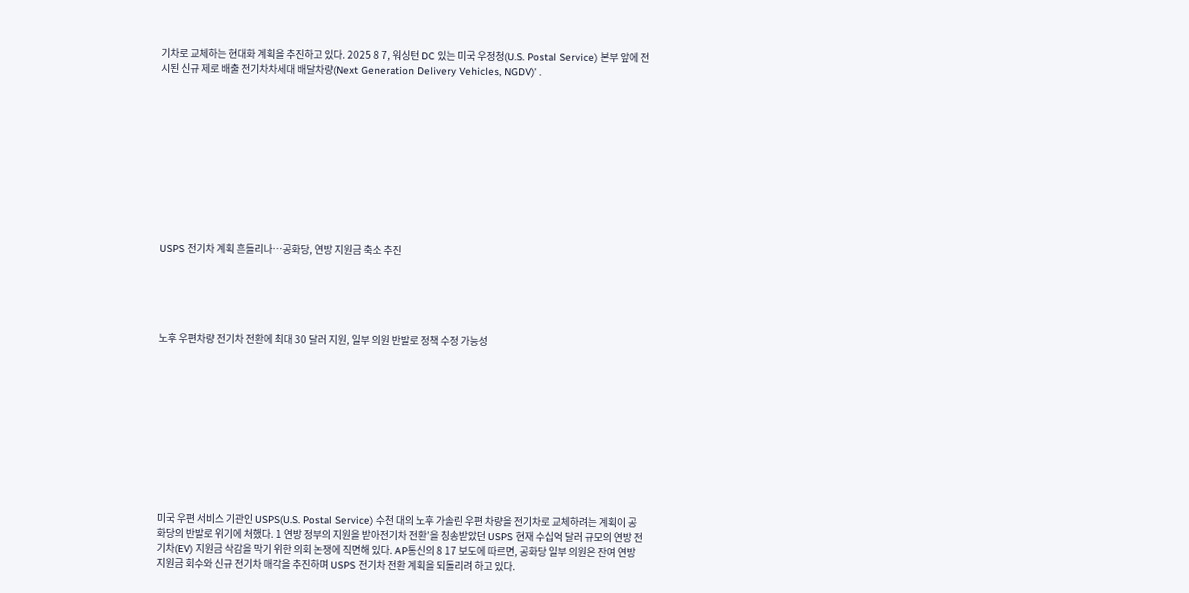기차로 교체하는 현대화 계획을 추진하고 있다. 2025 8 7, 워싱턴 DC 있는 미국 우정청(U.S. Postal Service) 본부 앞에 전시된 신규 제로 배출 전기차차세대 배달차량(Next Generation Delivery Vehicles, NGDV)’ .











USPS 전기차 계획 흔들리나…공화당, 연방 지원금 축소 추진





노후 우편차량 전기차 전환에 최대 30 달러 지원, 일부 의원 반발로 정책 수정 가능성











미국 우편 서비스 기관인 USPS(U.S. Postal Service) 수천 대의 노후 가솔린 우편 차량을 전기차로 교체하려는 계획이 공화당의 반발로 위기에 처했다. 1 연방 정부의 지원을 받아전기차 전환’을 칭송받았던 USPS 현재 수십억 달러 규모의 연방 전기차(EV) 지원금 삭감을 막기 위한 의회 논쟁에 직면해 있다. AP통신의 8 17 보도에 따르면, 공화당 일부 의원은 잔여 연방 지원금 회수와 신규 전기차 매각을 추진하며 USPS 전기차 전환 계획을 되돌리려 하고 있다.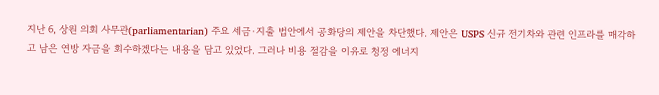지난 6, 상원 의회 사무관(parliamentarian) 주요 세금·지출 법안에서 공화당의 제안을 차단했다. 제안은 USPS 신규 전기차와 관련 인프라를 매각하고 남은 연방 자금을 회수하겠다는 내용을 담고 있었다. 그러나 비용 절감을 이유로 청정 에너지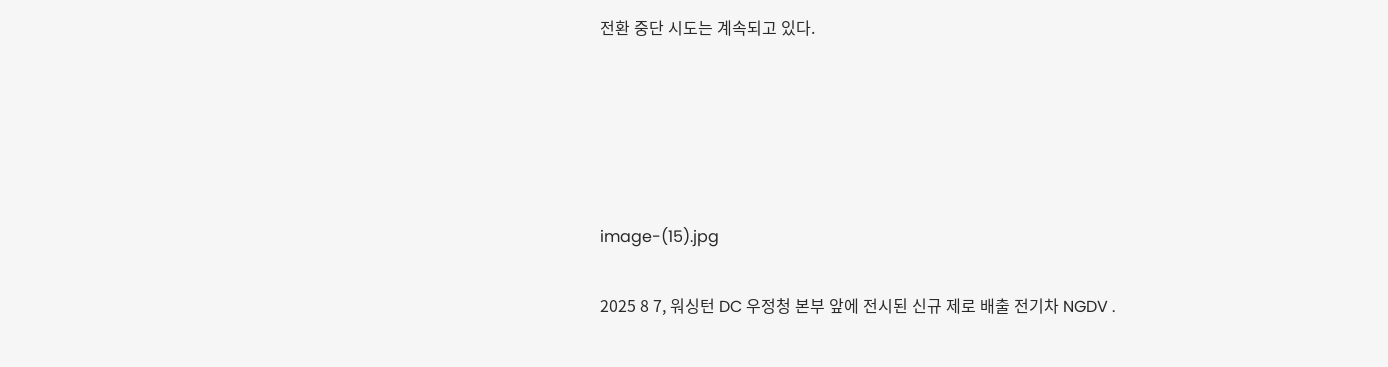전환 중단 시도는 계속되고 있다.





image-(15).jpg

2025 8 7, 워싱턴 DC 우정청 본부 앞에 전시된 신규 제로 배출 전기차 NGDV .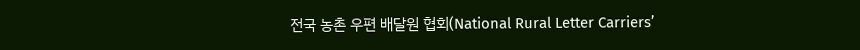전국 농촌 우편 배달원 협회(National Rural Letter Carriers’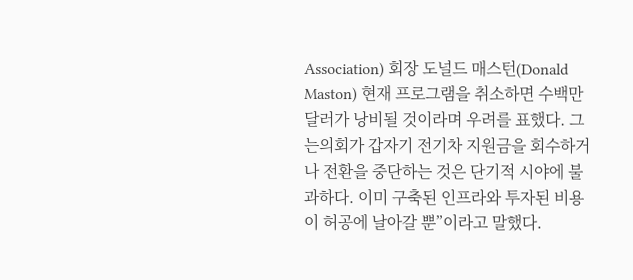Association) 회장 도널드 매스턴(Donald Maston) 현재 프로그램을 취소하면 수백만 달러가 낭비될 것이라며 우려를 표했다. 그는의회가 갑자기 전기차 지원금을 회수하거나 전환을 중단하는 것은 단기적 시야에 불과하다. 이미 구축된 인프라와 투자된 비용이 허공에 날아갈 뿐”이라고 말했다.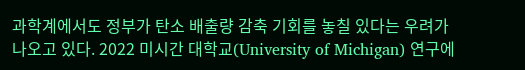과학계에서도 정부가 탄소 배출량 감축 기회를 놓칠 있다는 우려가 나오고 있다. 2022 미시간 대학교(University of Michigan) 연구에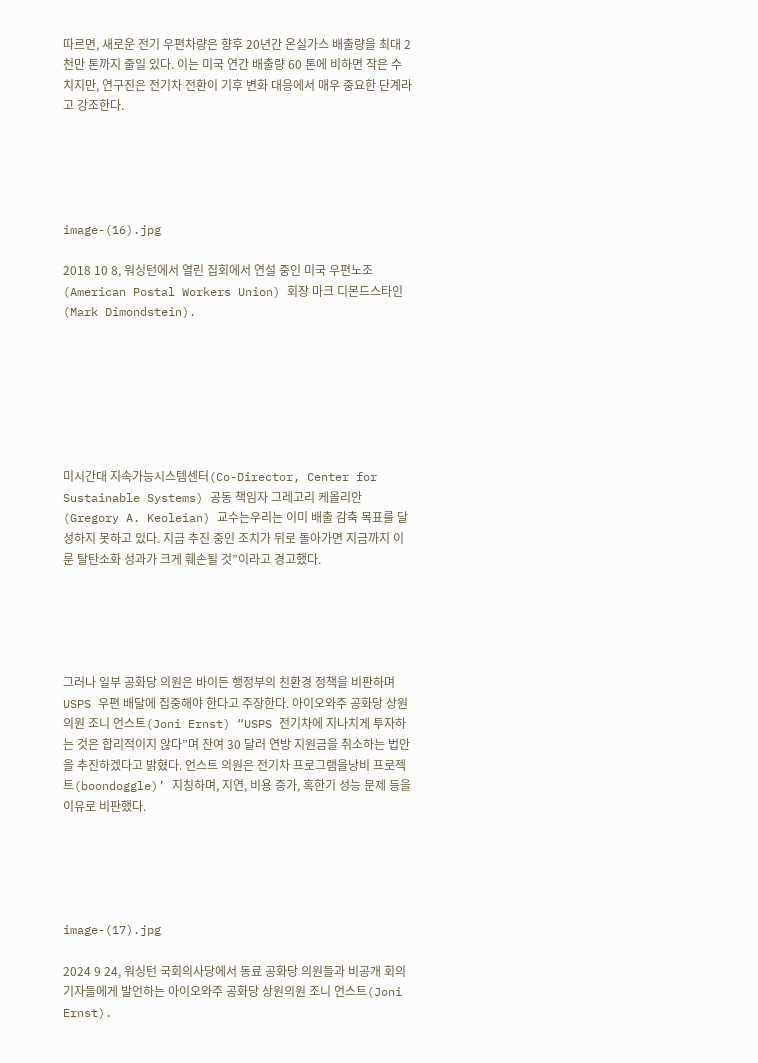따르면, 새로운 전기 우편차량은 향후 20년간 온실가스 배출량을 최대 2천만 톤까지 줄일 있다. 이는 미국 연간 배출량 60 톤에 비하면 작은 수치지만, 연구진은 전기차 전환이 기후 변화 대응에서 매우 중요한 단계라고 강조한다.





image-(16).jpg

2018 10 8, 워싱턴에서 열린 집회에서 연설 중인 미국 우편노조(American Postal Workers Union) 회장 마크 디몬드스타인(Mark Dimondstein).







미시간대 지속가능시스템센터(Co-Director, Center for Sustainable Systems) 공동 책임자 그레고리 케올리안(Gregory A. Keoleian) 교수는우리는 이미 배출 감축 목표를 달성하지 못하고 있다. 지금 추진 중인 조치가 뒤로 돌아가면 지금까지 이룬 탈탄소화 성과가 크게 훼손될 것”이라고 경고했다.





그러나 일부 공화당 의원은 바이든 행정부의 친환경 정책을 비판하며 USPS 우편 배달에 집중해야 한다고 주장한다. 아이오와주 공화당 상원의원 조니 언스트(Joni Ernst) “USPS 전기차에 지나치게 투자하는 것은 합리적이지 않다”며 잔여 30 달러 연방 지원금을 취소하는 법안을 추진하겠다고 밝혔다. 언스트 의원은 전기차 프로그램을낭비 프로젝트(boondoggle)’ 지칭하며, 지연, 비용 증가, 혹한기 성능 문제 등을 이유로 비판했다.





image-(17).jpg

2024 9 24, 워싱턴 국회의사당에서 동료 공화당 의원들과 비공개 회의 기자들에게 발언하는 아이오와주 공화당 상원의원 조니 언스트(Joni Ernst).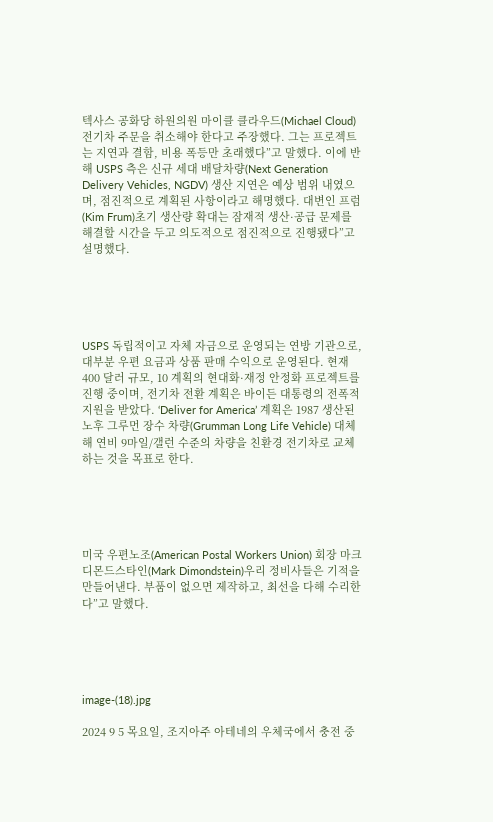텍사스 공화당 하원의원 마이클 클라우드(Michael Cloud) 전기차 주문을 취소해야 한다고 주장했다. 그는 프로젝트는 지연과 결함, 비용 폭등만 초래했다”고 말했다. 이에 반해 USPS 측은 신규 세대 배달차량(Next Generation Delivery Vehicles, NGDV) 생산 지연은 예상 범위 내였으며, 점진적으로 계획된 사항이라고 해명했다. 대변인 프럼(Kim Frum)초기 생산량 확대는 잠재적 생산·공급 문제를 해결할 시간을 두고 의도적으로 점진적으로 진행됐다”고 설명했다.





USPS 독립적이고 자체 자금으로 운영되는 연방 기관으로, 대부분 우편 요금과 상품 판매 수익으로 운영된다. 현재 400 달러 규모, 10 계획의 현대화·재정 안정화 프로젝트를 진행 중이며, 전기차 전환 계획은 바이든 대통령의 전폭적 지원을 받았다. ‘Deliver for America’ 계획은 1987 생산된 노후 그루먼 장수 차량(Grumman Long Life Vehicle) 대체해 연비 9마일/갤런 수준의 차량을 친환경 전기차로 교체하는 것을 목표로 한다.





미국 우편노조(American Postal Workers Union) 회장 마크 디몬드스타인(Mark Dimondstein)우리 정비사들은 기적을 만들어낸다. 부품이 없으면 제작하고, 최선을 다해 수리한다”고 말했다.





image-(18).jpg

2024 9 5 목요일, 조지아주 아테네의 우체국에서 충전 중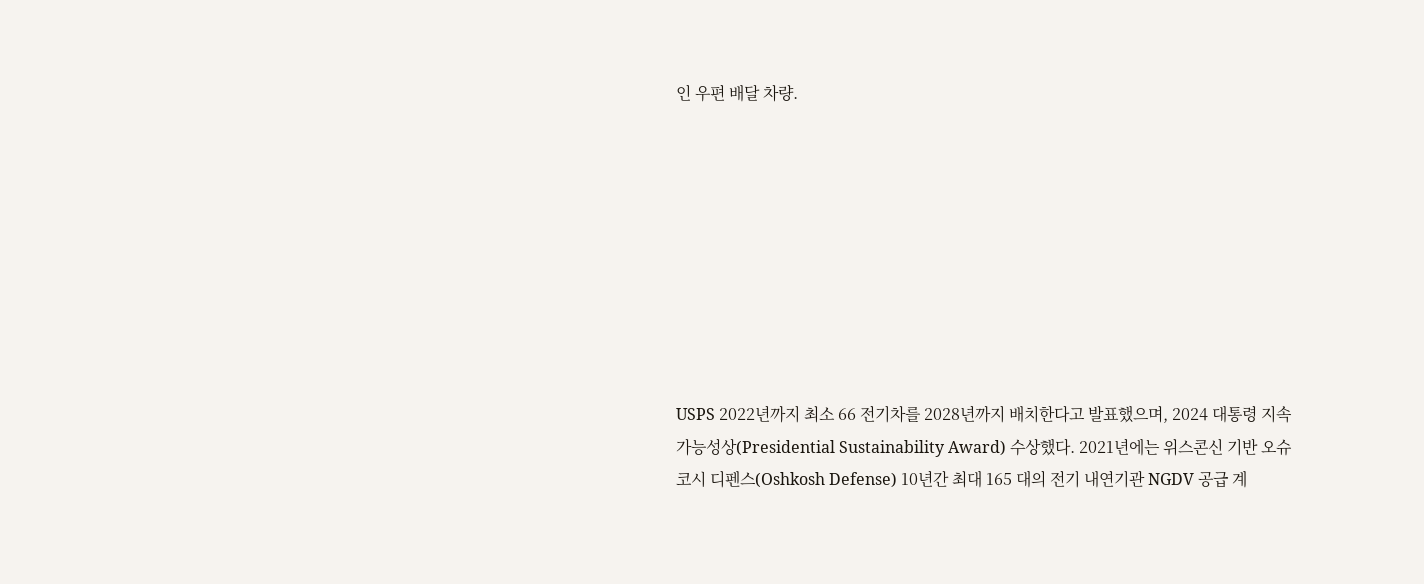인 우편 배달 차량.









USPS 2022년까지 최소 66 전기차를 2028년까지 배치한다고 발표했으며, 2024 대통령 지속가능성상(Presidential Sustainability Award) 수상했다. 2021년에는 위스콘신 기반 오슈코시 디펜스(Oshkosh Defense) 10년간 최대 165 대의 전기 내연기관 NGDV 공급 계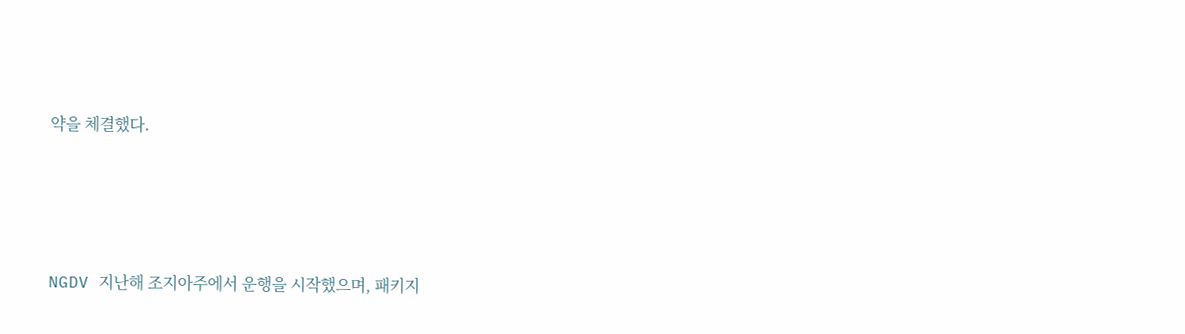약을 체결했다.





NGDV 지난해 조지아주에서 운행을 시작했으며, 패키지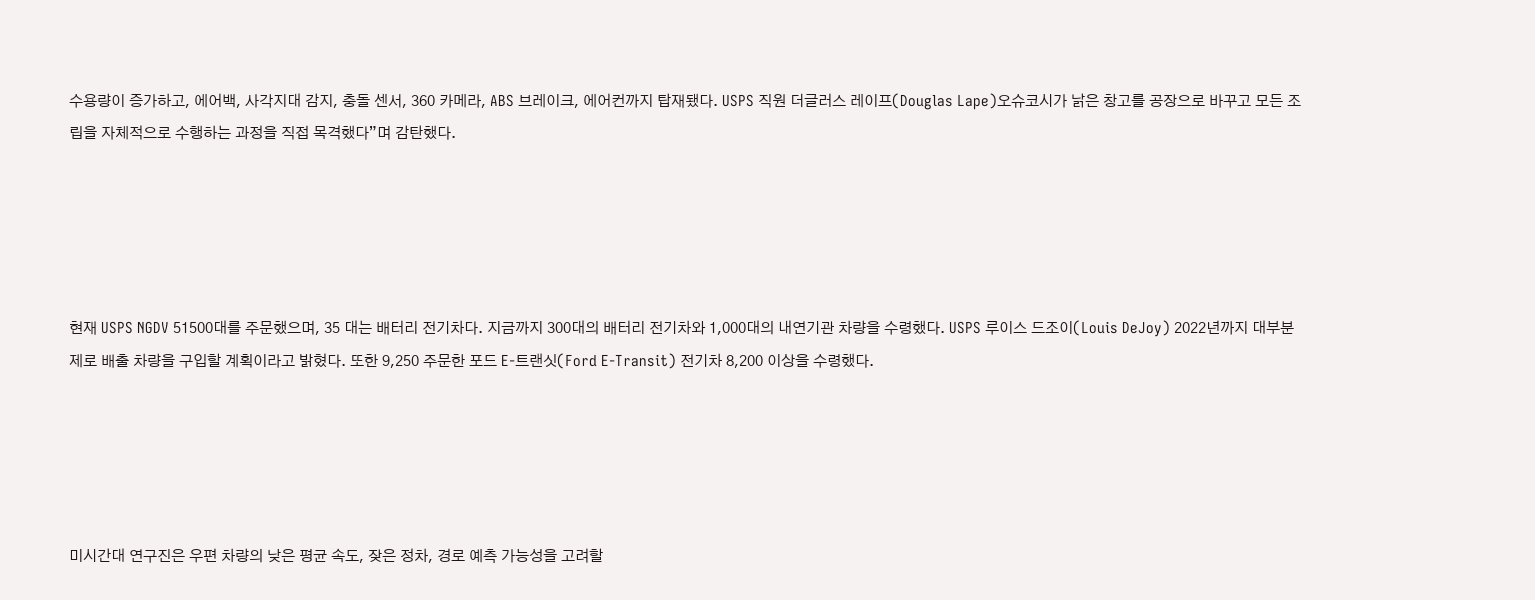수용량이 증가하고, 에어백, 사각지대 감지, 충돌 센서, 360 카메라, ABS 브레이크, 에어컨까지 탑재됐다. USPS 직원 더글러스 레이프(Douglas Lape)오슈코시가 낡은 창고를 공장으로 바꾸고 모든 조립을 자체적으로 수행하는 과정을 직접 목격했다”며 감탄했다.





현재 USPS NGDV 51500대를 주문했으며, 35 대는 배터리 전기차다. 지금까지 300대의 배터리 전기차와 1,000대의 내연기관 차량을 수령했다. USPS 루이스 드조이(Louis DeJoy) 2022년까지 대부분 제로 배출 차량을 구입할 계획이라고 밝혔다. 또한 9,250 주문한 포드 E-트랜싯(Ford E-Transit) 전기차 8,200 이상을 수령했다.





미시간대 연구진은 우편 차량의 낮은 평균 속도, 잦은 정차, 경로 예측 가능성을 고려할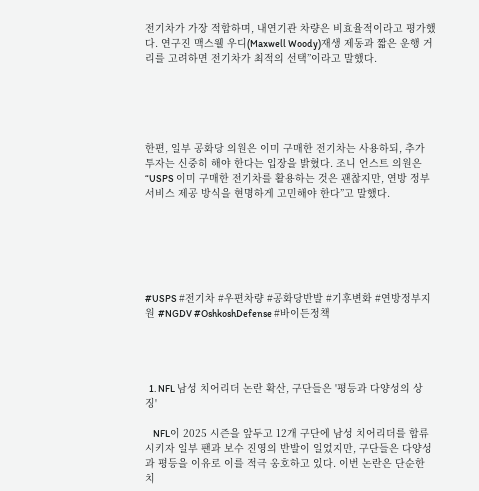전기차가 가장 적합하며, 내연기관 차량은 비효율적이라고 평가했다. 연구진 맥스웰 우디(Maxwell Woody)재생 제동과 짧은 운행 거리를 고려하면 전기차가 최적의 선택”이라고 말했다.





한편, 일부 공화당 의원은 이미 구매한 전기차는 사용하되, 추가 투자는 신중히 해야 한다는 입장을 밝혔다. 조니 언스트 의원은 “USPS 이미 구매한 전기차를 활용하는 것은 괜찮지만, 연방 정부 서비스 제공 방식을 현명하게 고민해야 한다”고 말했다.






#USPS #전기차 #우편차량 #공화당반발 #기후변화 #연방정부지원 #NGDV #OshkoshDefense #바이든정책




  1. NFL 남성 치어리더 논란 확산, 구단들은 '평등과 다양성의 상징'

    NFL이 2025 시즌을 앞두고 12개 구단에 남성 치어리더를 합류시키자 일부 팬과 보수 진영의 반발이 일었지만, 구단들은 다양성과 평등을 이유로 이를 적극 옹호하고 있다. 이번 논란은 단순한 치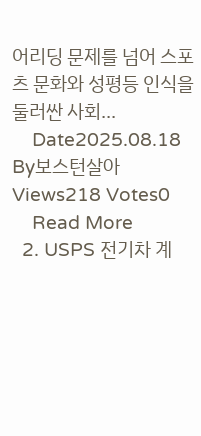어리딩 문제를 넘어 스포츠 문화와 성평등 인식을 둘러싼 사회...
    Date2025.08.18 By보스턴살아 Views218 Votes0
    Read More
  2. USPS 전기차 계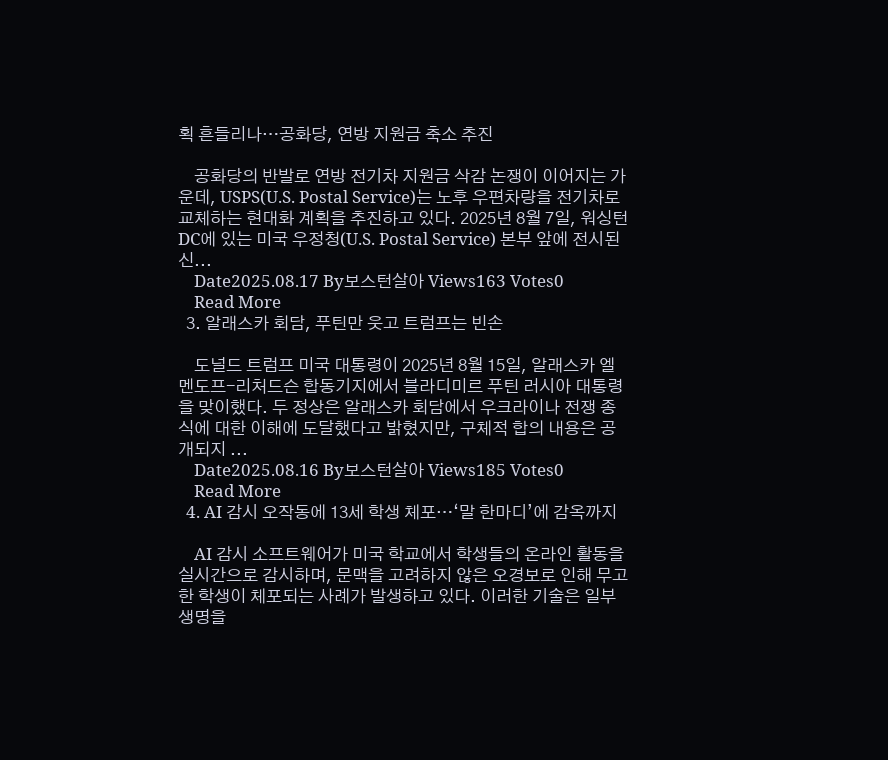획 흔들리나…공화당, 연방 지원금 축소 추진

    공화당의 반발로 연방 전기차 지원금 삭감 논쟁이 이어지는 가운데, USPS(U.S. Postal Service)는 노후 우편차량을 전기차로 교체하는 현대화 계획을 추진하고 있다. 2025년 8월 7일, 워싱턴 DC에 있는 미국 우정청(U.S. Postal Service) 본부 앞에 전시된 신...
    Date2025.08.17 By보스턴살아 Views163 Votes0
    Read More
  3. 알래스카 회담, 푸틴만 웃고 트럼프는 빈손

    도널드 트럼프 미국 대통령이 2025년 8월 15일, 알래스카 엘멘도프-리처드슨 합동기지에서 블라디미르 푸틴 러시아 대통령을 맞이했다. 두 정상은 알래스카 회담에서 우크라이나 전쟁 종식에 대한 이해에 도달했다고 밝혔지만, 구체적 합의 내용은 공개되지 ...
    Date2025.08.16 By보스턴살아 Views185 Votes0
    Read More
  4. AI 감시 오작동에 13세 학생 체포…‘말 한마디’에 감옥까지

    AI 감시 소프트웨어가 미국 학교에서 학생들의 온라인 활동을 실시간으로 감시하며, 문맥을 고려하지 않은 오경보로 인해 무고한 학생이 체포되는 사례가 발생하고 있다. 이러한 기술은 일부 생명을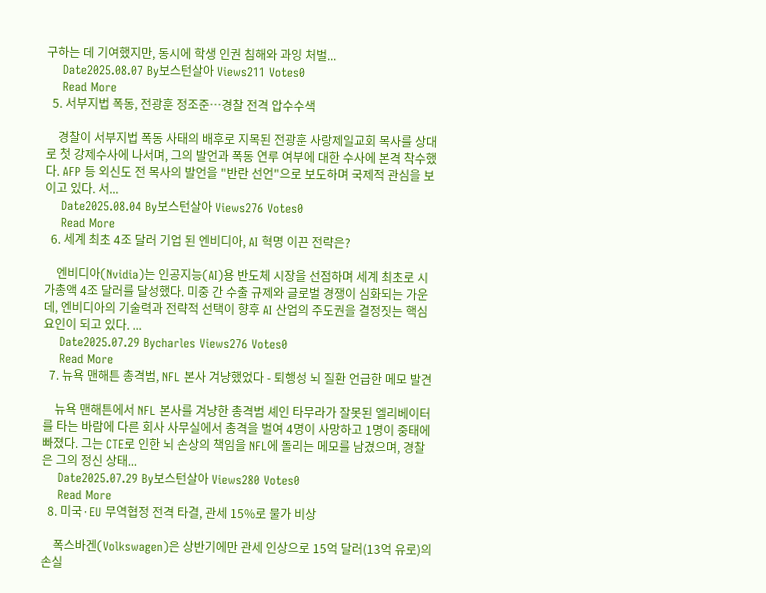구하는 데 기여했지만, 동시에 학생 인권 침해와 과잉 처벌...
    Date2025.08.07 By보스턴살아 Views211 Votes0
    Read More
  5. 서부지법 폭동, 전광훈 정조준…경찰 전격 압수수색

    경찰이 서부지법 폭동 사태의 배후로 지목된 전광훈 사랑제일교회 목사를 상대로 첫 강제수사에 나서며, 그의 발언과 폭동 연루 여부에 대한 수사에 본격 착수했다. AFP 등 외신도 전 목사의 발언을 "반란 선언"으로 보도하며 국제적 관심을 보이고 있다. 서...
    Date2025.08.04 By보스턴살아 Views276 Votes0
    Read More
  6. 세계 최초 4조 달러 기업 된 엔비디아, AI 혁명 이끈 전략은?

    엔비디아(Nvidia)는 인공지능(AI)용 반도체 시장을 선점하며 세계 최초로 시가총액 4조 달러를 달성했다. 미중 간 수출 규제와 글로벌 경쟁이 심화되는 가운데, 엔비디아의 기술력과 전략적 선택이 향후 AI 산업의 주도권을 결정짓는 핵심 요인이 되고 있다. ...
    Date2025.07.29 Bycharles Views276 Votes0
    Read More
  7. 뉴욕 맨해튼 총격범, NFL 본사 겨냥했었다 - 퇴행성 뇌 질환 언급한 메모 발견

    뉴욕 맨해튼에서 NFL 본사를 겨냥한 총격범 셰인 타무라가 잘못된 엘리베이터를 타는 바람에 다른 회사 사무실에서 총격을 벌여 4명이 사망하고 1명이 중태에 빠졌다. 그는 CTE로 인한 뇌 손상의 책임을 NFL에 돌리는 메모를 남겼으며, 경찰은 그의 정신 상태...
    Date2025.07.29 By보스턴살아 Views280 Votes0
    Read More
  8. 미국·EU 무역협정 전격 타결, 관세 15%로 물가 비상

    폭스바겐(Volkswagen)은 상반기에만 관세 인상으로 15억 달러(13억 유로)의 손실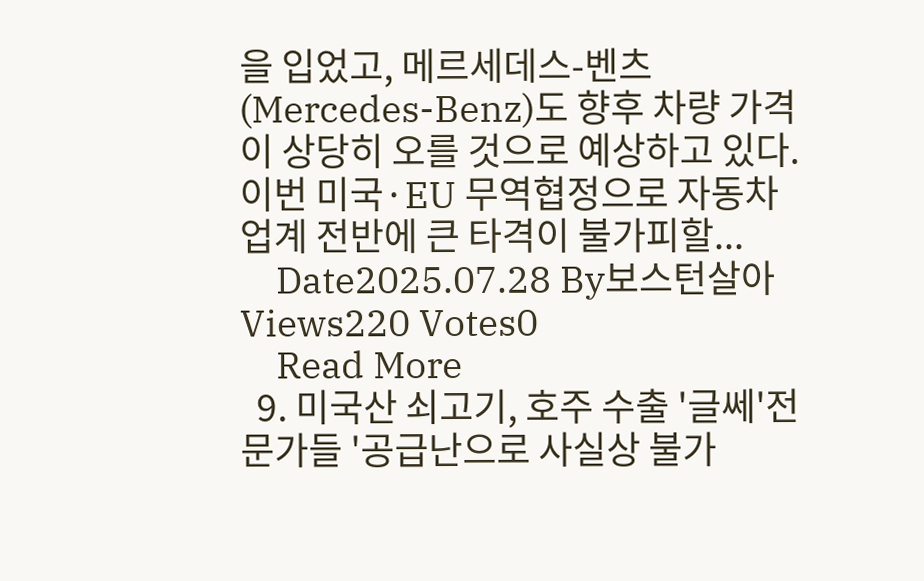을 입었고, 메르세데스-벤츠(Mercedes-Benz)도 향후 차량 가격이 상당히 오를 것으로 예상하고 있다. 이번 미국·EU 무역협정으로 자동차 업계 전반에 큰 타격이 불가피할...
    Date2025.07.28 By보스턴살아 Views220 Votes0
    Read More
  9. 미국산 쇠고기, 호주 수출 '글쎄'전문가들 '공급난으로 사실상 불가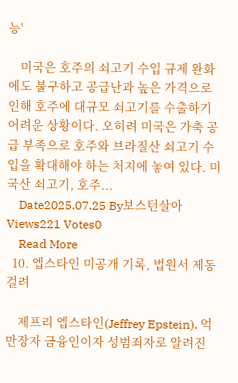능'

    미국은 호주의 쇠고기 수입 규제 완화에도 불구하고 공급난과 높은 가격으로 인해 호주에 대규모 쇠고기를 수출하기 어려운 상황이다. 오히려 미국은 가축 공급 부족으로 호주와 브라질산 쇠고기 수입을 확대해야 하는 처지에 놓여 있다. 미국산 쇠고기, 호주...
    Date2025.07.25 By보스턴살아 Views221 Votes0
    Read More
  10. 엡스타인 미공개 기록, 법원서 제동 걸려

    제프리 엡스타인(Jeffrey Epstein). 억만장자 금융인이자 성범죄자로 알려진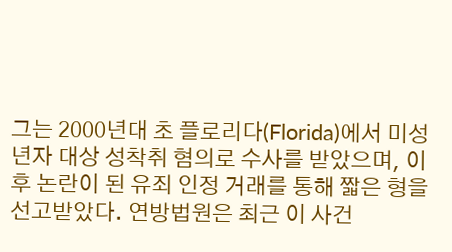그는 2000년대 초 플로리다(Florida)에서 미성년자 대상 성착취 혐의로 수사를 받았으며, 이후 논란이 된 유죄 인정 거래를 통해 짧은 형을 선고받았다. 연방법원은 최근 이 사건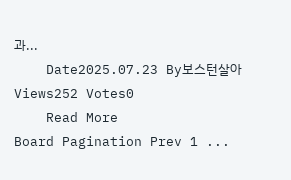과...
    Date2025.07.23 By보스턴살아 Views252 Votes0
    Read More
Board Pagination Prev 1 ...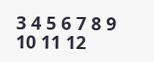3 4 5 6 7 8 9 10 11 12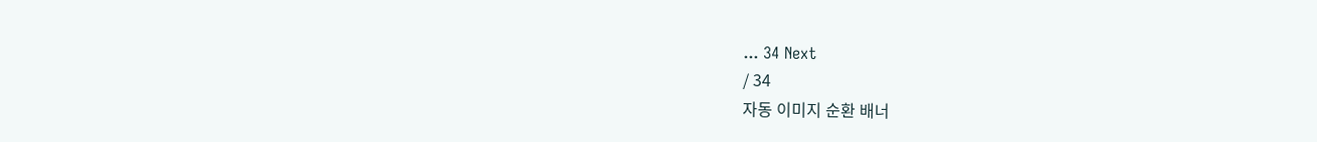... 34 Next
/ 34
자동 이미지 순환 배너